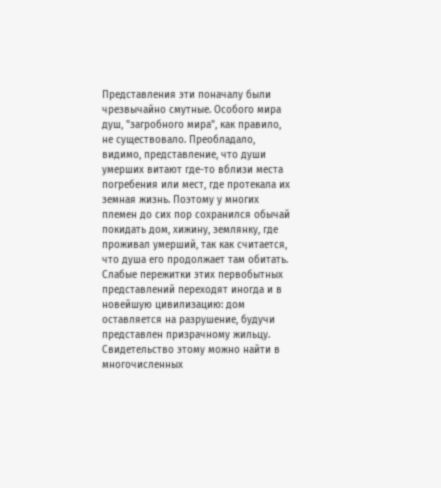Представления эти поначалу были чрезвычайно смутные. Особого мира душ, "загробного мира", как правило, не существовало. Преобладало, видимо, представление, что души умерших витают где-то вблизи места погребения или мест, где протекала их земная жизнь. Поэтому у многих племен до сих пор сохранился обычай покидать дом, хижину, землянку, где проживал умерший, так как считается, что душа его продолжает там обитать. Слабые пережитки этих первобытных представлений переходят иногда и в новейшую цивилизацию: дом оставляется на разрушение, будучи представлен призрачному жильцу. Свидетельство этому можно найти в многочисленных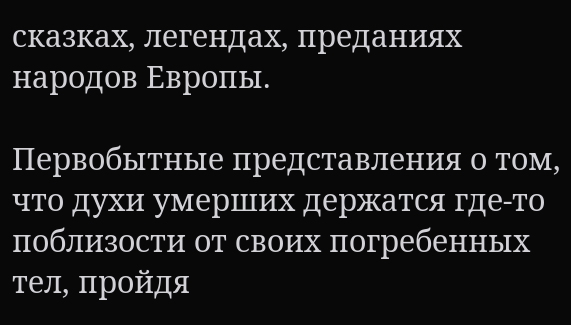сказках, легендах, преданиях народов Европы.

Первобытные представления о том, что духи умерших держатся где-то поблизости от своих погребенных тел, пройдя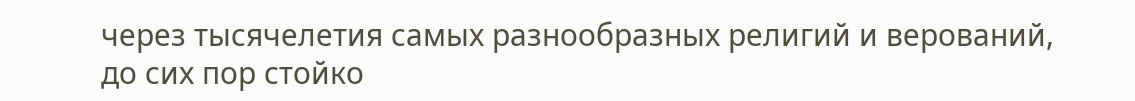через тысячелетия самых разнообразных религий и верований, до сих пор стойко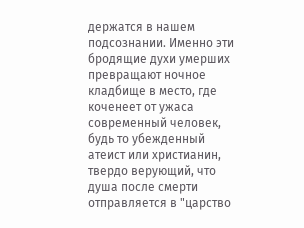держатся в нашем подсознании. Именно эти бродящие духи умерших превращают ночное кладбище в место, где коченеет от ужаса современный человек, будь то убежденный атеист или христианин, твердо верующий, что душа после смерти отправляется в "царство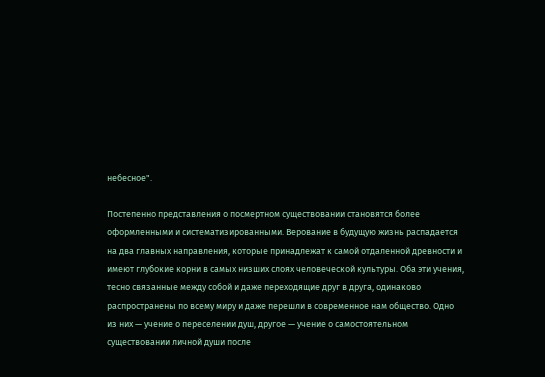небесное".

Постепенно представления о посмертном существовании становятся более оформленными и систематизированными. Верование в будущую жизнь распадается на два главных направления, которые принадлежат к самой отдаленной древности и имеют глубокие корни в самых низших слоях человеческой культуры. Оба эти учения, тесно связанные между собой и даже переходящие друг в друга, одинаково распространены по всему миру и даже перешли в современное нам общество. Одно из них — учение о переселении душ, другое — учение о самостоятельном существовании личной души после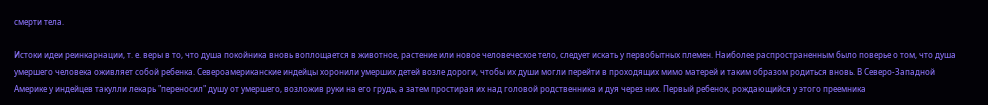смерти тела.

Истоки идеи реинкарнации, т. е. веры в то, что душа покойника вновь воплощается в животное, растение или новое человеческое тело, следует искать у первобытных племен. Наиболее распространенным было поверье о том, что душа умершего человека оживляет собой ребенка. Североамериканские индейцы хоронили умерших детей возле дороги, чтобы их души могли перейти в проходящих мимо матерей и таким образом родиться вновь. В Северо-Западной Америке у индейцев такулли лекарь "переносил" душу от умершего, возложив руки на его грудь, а затем простирая их над головой родственника и дуя через них. Первый ребенок, рождающийся у этого преемника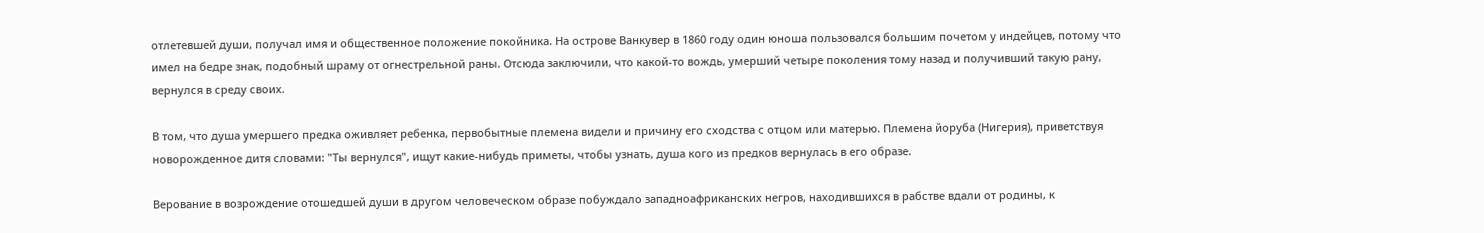отлетевшей души, получал имя и общественное положение покойника. На острове Ванкувер в 1860 году один юноша пользовался большим почетом у индейцев, потому что имел на бедре знак, подобный шраму от огнестрельной раны. Отсюда заключили, что какой-то вождь, умерший четыре поколения тому назад и получивший такую рану, вернулся в среду своих.

В том, что душа умершего предка оживляет ребенка, первобытные племена видели и причину его сходства с отцом или матерью. Племена йоруба (Нигерия), приветствуя новорожденное дитя словами: "Ты вернулся", ищут какие-нибудь приметы, чтобы узнать, душа кого из предков вернулась в его образе.

Верование в возрождение отошедшей души в другом человеческом образе побуждало западноафриканских негров, находившихся в рабстве вдали от родины, к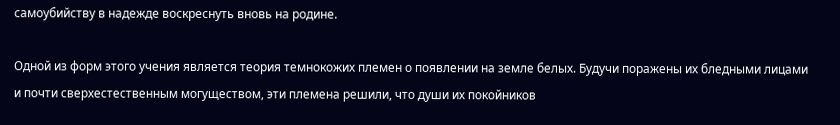самоубийству в надежде воскреснуть вновь на родине.

Одной из форм этого учения является теория темнокожих племен о появлении на земле белых. Будучи поражены их бледными лицами и почти сверхестественным могуществом, эти племена решили, что души их покойников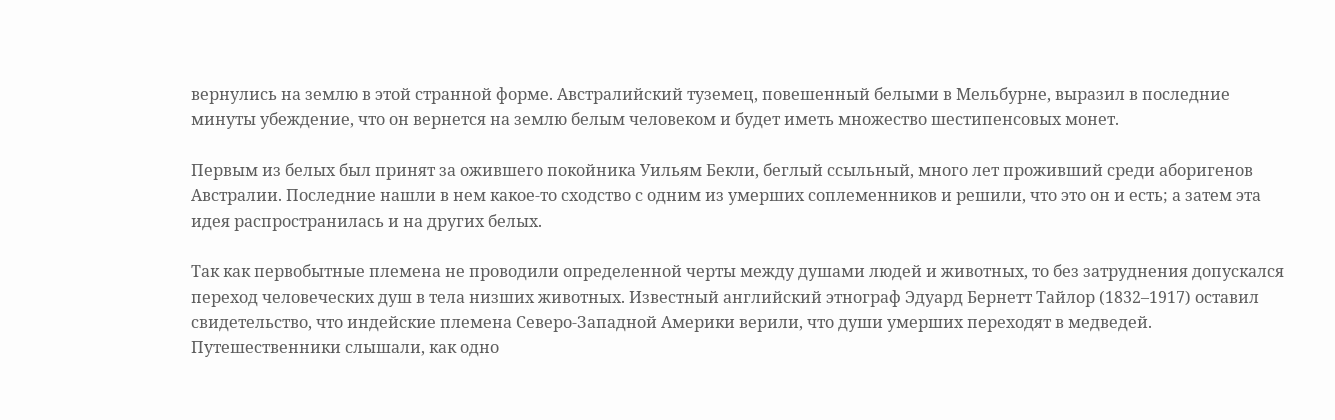вернулись на землю в этой странной форме. Австралийский туземец, повешенный белыми в Мельбурне, выразил в последние минуты убеждение, что он вернется на землю белым человеком и будет иметь множество шестипенсовых монет.

Первым из белых был принят за ожившего покойника Уильям Бекли, беглый ссыльный, много лет проживший среди аборигенов Австралии. Последние нашли в нем какое-то сходство с одним из умерших соплеменников и решили, что это он и есть; а затем эта идея распространилась и на других белых.

Так как первобытные племена не проводили определенной черты между душами людей и животных, то без затруднения допускался переход человеческих душ в тела низших животных. Известный английский этнограф Эдуард Бернетт Тайлор (1832–1917) оставил свидетельство, что индейские племена Северо-Западной Америки верили, что души умерших переходят в медведей. Путешественники слышали, как одно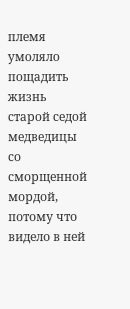племя умоляло пощадить жизнь старой седой медведицы со сморщенной мордой, потому что видело в ней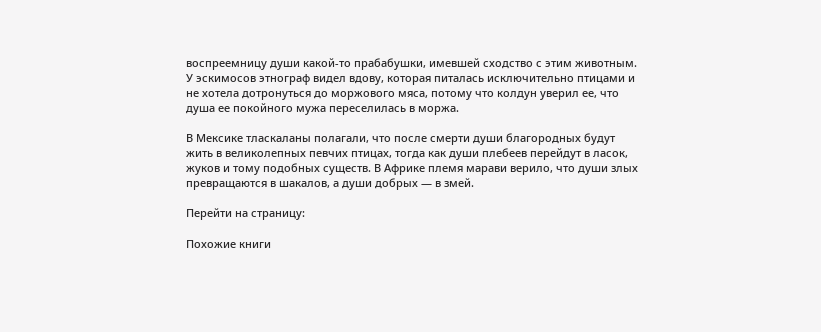воспреемницу души какой-то прабабушки, имевшей сходство с этим животным. У эскимосов этнограф видел вдову, которая питалась исключительно птицами и не хотела дотронуться до моржового мяса, потому что колдун уверил ее, что душа ее покойного мужа переселилась в моржа.

В Мексике тласкаланы полагали, что после смерти души благородных будут жить в великолепных певчих птицах, тогда как души плебеев перейдут в ласок, жуков и тому подобных существ. В Африке племя марави верило, что души злых превращаются в шакалов, а души добрых — в змей.

Перейти на страницу:

Похожие книги